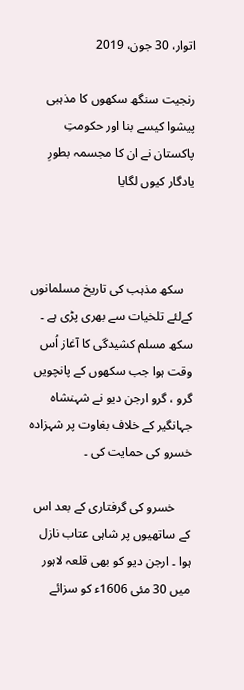اتوار، 30 جون، 2019

رنجیت سنگھ سکھوں کا مذہبی پیشوا کیسے بنا اور حکومتِ پاکستان نے ان کا مجسمہ بطورِ یادگار کیوں لگایا



   سکھ مذہب کی تاریخ مسلمانوں کےلئے تلخیات سے بھری پڑی ہے ۔ سکھ مسلم کشیدگی کا آغاز اُس وقت ہوا جب سکھوں کے پانچویں گرو ، گرو ارجن دیو نے شہنشاہ جہانگیر کے خلاف بغاوت پر شہزادہ خسرو کی حمایت کی ۔

     خسرو کی گرفتاری کے بعد اس کے ساتھیوں پر شاہی عتاب نازل ہوا ۔ ارجن دیو کو بھی قلعہ لاہور میں 30 مئی 1606ء کو سزائے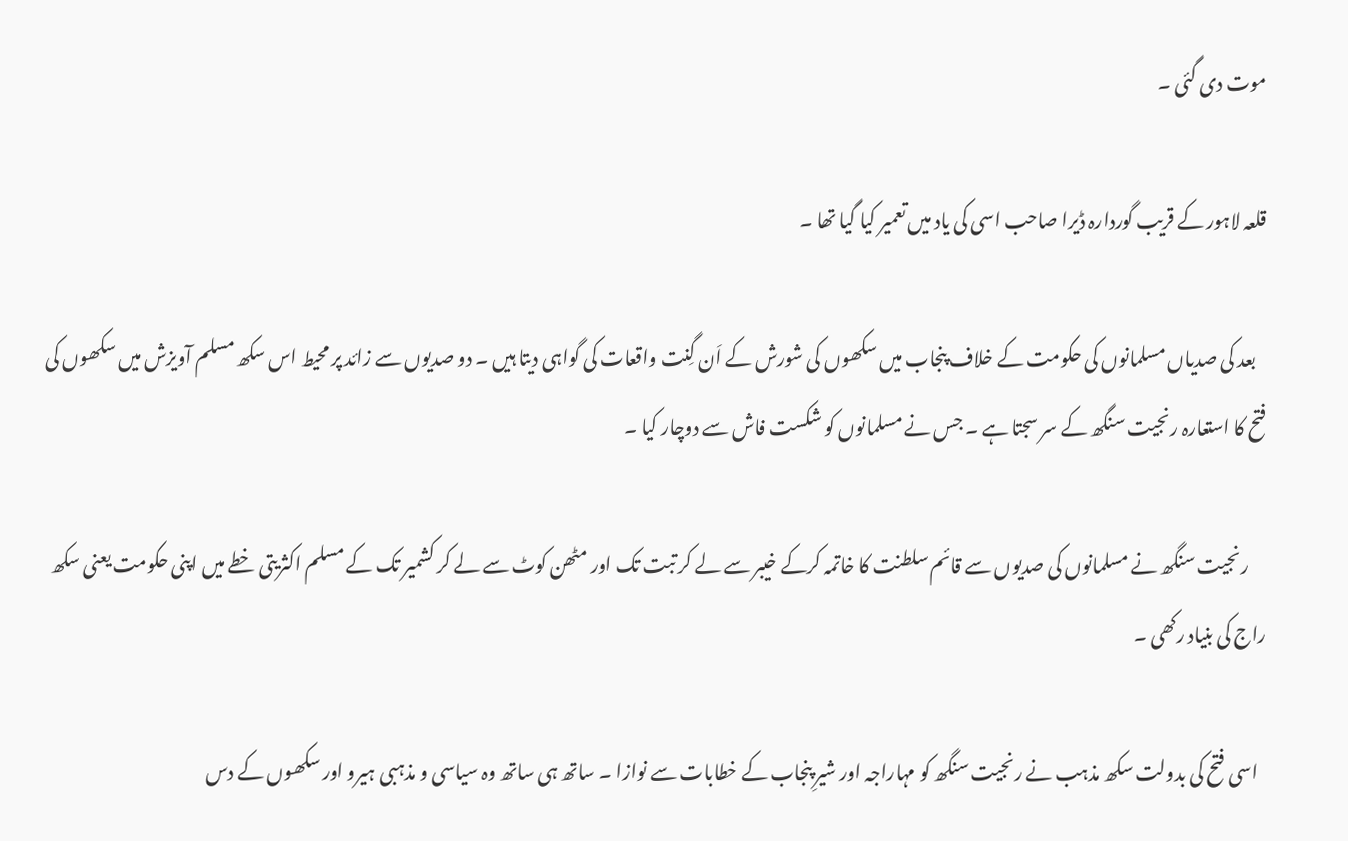موت دی گئی ۔

قلعہ لاہور کے قریب گوردارہ ڈیرا صاحب اسی کی یاد میں تعمیر کیا گیا تھا ۔

   بعد کی صدیاں مسلمانوں کی حکومت کے خلاف پنجاب میں سکھوں کی شورش کے اَن گِنت واقعات کی گواہی دیتا ہیں ۔ دو صدیوں سے زائد پر محیط اس سکھ مسلم آویزش میں سکھوں کی فتح کا استعارہ رنجیت سنگھ کے سر سجتا ہے ۔ جس نے مسلمانوں کو شکست فاش سے دوچار کیا ۔

     رنجیت سنگھ نے مسلمانوں کی صدیوں سے قائم سلطنت کا خاتمہ کرکے خیبر سے لے کر تبت تک اور مٹھن کوٹ سے لے کر کشمیر تک کے مسلم اکثریتی خطے میں اپنی حکومت یعنی سکھ راج کی بنیاد رکھی ۔

  اسی فتح کی بدولت سکھ مذہب نے رنجیت سنگھ کو مہاراجہ اور شیرِ پنجاب کے خطابات سے نوازا ۔ ساتھ ہی ساتھ وہ سیاسی و مذہبی ہیرو اور سکھوں کے دس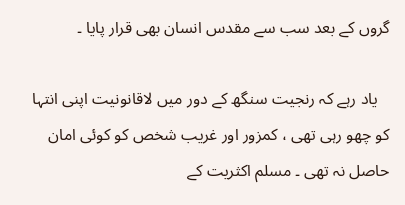گروں کے بعد سب سے مقدس انسان بھی قرار پایا ۔

   یاد رہے کہ رنجیت سنگھ کے دور میں لاقانونیت اپنی انتہا کو چھو رہی تھی ، کمزور اور غریب شخص کو کوئی امان حاصل نہ تھی ۔ مسلم اکثریت کے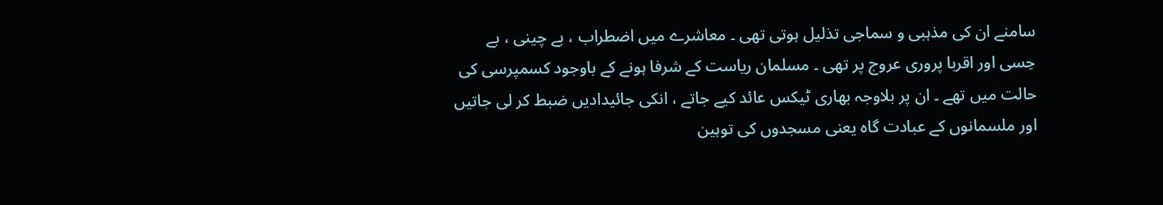سامنے ان کی مذہبی و سماجی تذلیل ہوتی تھی ۔ معاشرے میں اضطراب ، بے چینی ، بے حِسی اور اقربا پروری عروج پر تھی ۔ مسلمان ریاست کے شرفا ہونے کے باوجود کسمپرسی کی حالت میں تھے ۔ ان پر بلاوجہ بھاری ٹیکس عائد کیے جاتے ، انکی جائیدادیں ضبط کر لی جاتیں اور ملسمانوں کے عبادت گاہ یعنی مسجدوں کی توہین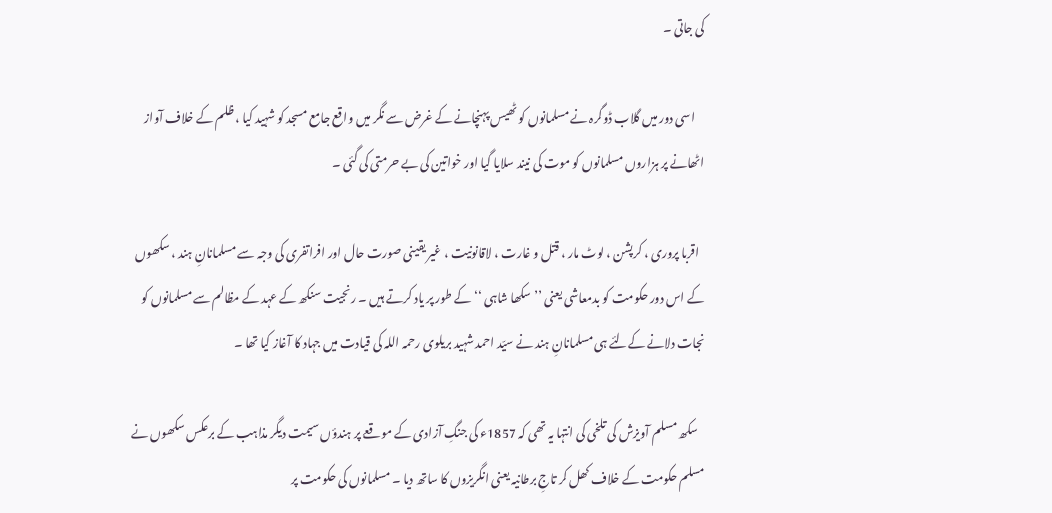کی جاتی ۔

    اسی دور میں گلاب ڈوگرہ نے مسلمانوں کو ٹھیس پہنچانے کے غرض سے نگر میں واقع جامع مسجد کو شہید کیا ، ظلم کے خلاف آواز اٹھانے پر ہزاروں مسلمانوں کو موت کی نیند سلایا گیا اور خواتین کی بے حرمتی کی گئی ۔

  اقربا پروری ، کرپشن ، لوٹ مار ، قتل و غارت ، لاقانونیت ، غیر یقینی صورت حال اور افراتفری کی وجہ سے مسلمانانِ ہند ، سکھوں کے اس دور حکومت کو بدمعاشی یعنی ’’ سکھا شاہی ‘‘ کے طور پر یاد کرتے ہیں ۔ رنجیت سنکھ کے عہد کے مظالم سے مسلمانوں کو نجات دلانے کےلئے ہی مسلمانانِ ہند نے سیّد احمد شہید بریلوی رحمہ اللہ کی قیادت میں جہاد کا آغاز کیا تھا ۔

   سکھ مسلم آویزش کی تلخی کی انتہا یہ تھی کہ 1857ء کی جنگِ آزادی کے موقعے پر ہندؤں سیمت دیگر مذاہب کے برعکس سکھوں نے مسلم حکومت کے خلاف کھل کر تاجِ برطانیہ یعنی انگریزوں کا ساتھ دیا ۔ مسلمانوں کی حکومت پر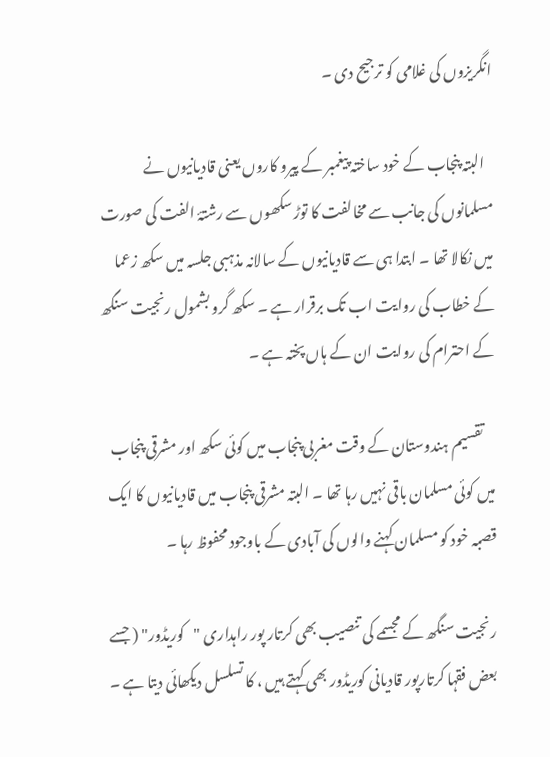انگریزوں کی غلامی کو ترجیح دی ۔

   البتہ پنجاب کے خود ساختہ پیغمبر کے پیرو کاروں یعنی قادیانیوں نے مسلمانوں کی جانب سے مخالفت کا توڑ سکھوں سے رشتۂ الفت کی صورت میں نکالا تھا ۔ ابتدا ہی سے قادیانیوں کے سالانہ مذہبی جلسہ میں سکھ زعما کے خطاب کی روایت اب تک برقرار ہے ۔ سکھ گرو بشمول رنجیت سنگھ کے احترام کی روایت ان کے ہاں پختہ ہے ۔

    تقسیم ہندوستان کے وقت مغربی پنجاب میں کوئی سکھ اور مشرقی پنجاب میں کوئی مسلمان باقی نہیں رہا تھا ۔ البتہ مشرقی پنجاب میں قادیانیوں کا ایک قصبہ خود کو مسلمان کہنے والوں کی آبادی کے باوجود محفوظ رہا ۔

رنجیت سنگھ کے مجسمے کی تنصیب بھی کرتار پور راہداری "کوریڈور" ( جسے بعض فقہا کرتارپور قادیانی کوریڈور بھی کہتے ہیں ، کا تسلسل دیکھائی دیتا ہے ۔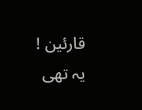قارئین ! یہ تھی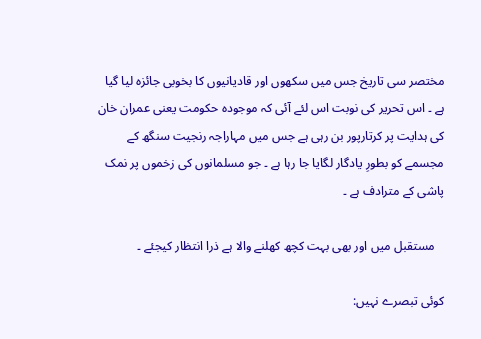مختصر سی تاریخ جس میں سکھوں اور قادیانیوں کا بخوبی جائزہ لیا گیا ہے ۔ اس تحریر کی نوبت اس لئے آئی کہ موجودہ حکومت یعنی عمران خان کی ہدایت پر کرتارپور بن رہی ہے جس میں مہاراجہ رنجیت سنگھ کے مجسمے کو بطورِ یادگار لگایا جا رہا ہے ۔ جو مسلمانوں کی زخموں پر نمک پاشی کے مترادف ہے ۔

   مستقبل میں اور بھی بہت کچھ کھلنے والا ہے ذرا انتظار کیجئے ۔

کوئی تبصرے نہیں: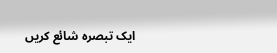ایک تبصرہ شائع کریں